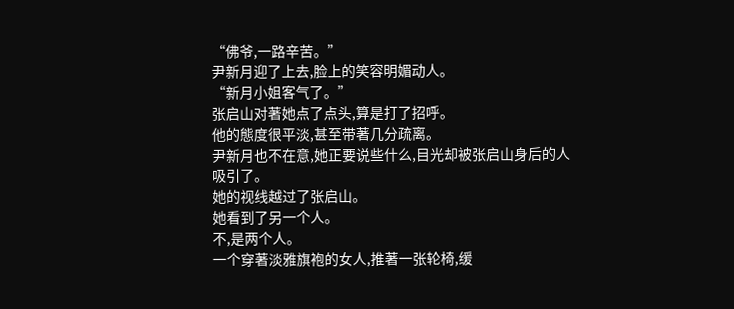“佛爷,一路辛苦。”
尹新月迎了上去,脸上的笑容明媚动人。
“新月小姐客气了。”
张启山对著她点了点头,算是打了招呼。
他的態度很平淡,甚至带著几分疏离。
尹新月也不在意,她正要说些什么,目光却被张启山身后的人吸引了。
她的视线越过了张启山。
她看到了另一个人。
不,是两个人。
一个穿著淡雅旗袍的女人,推著一张轮椅,缓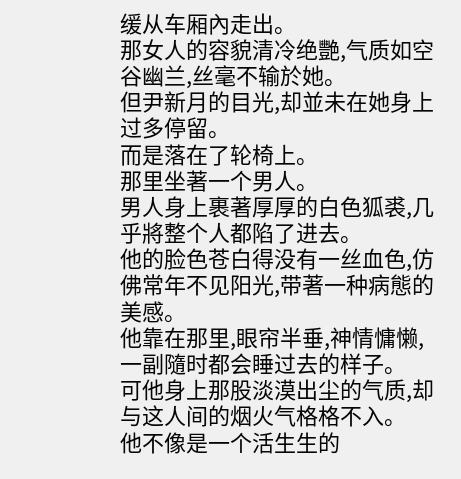缓从车厢內走出。
那女人的容貌清冷绝艷,气质如空谷幽兰,丝毫不输於她。
但尹新月的目光,却並未在她身上过多停留。
而是落在了轮椅上。
那里坐著一个男人。
男人身上裹著厚厚的白色狐裘,几乎將整个人都陷了进去。
他的脸色苍白得没有一丝血色,仿佛常年不见阳光,带著一种病態的美感。
他靠在那里,眼帘半垂,神情慵懒,一副隨时都会睡过去的样子。
可他身上那股淡漠出尘的气质,却与这人间的烟火气格格不入。
他不像是一个活生生的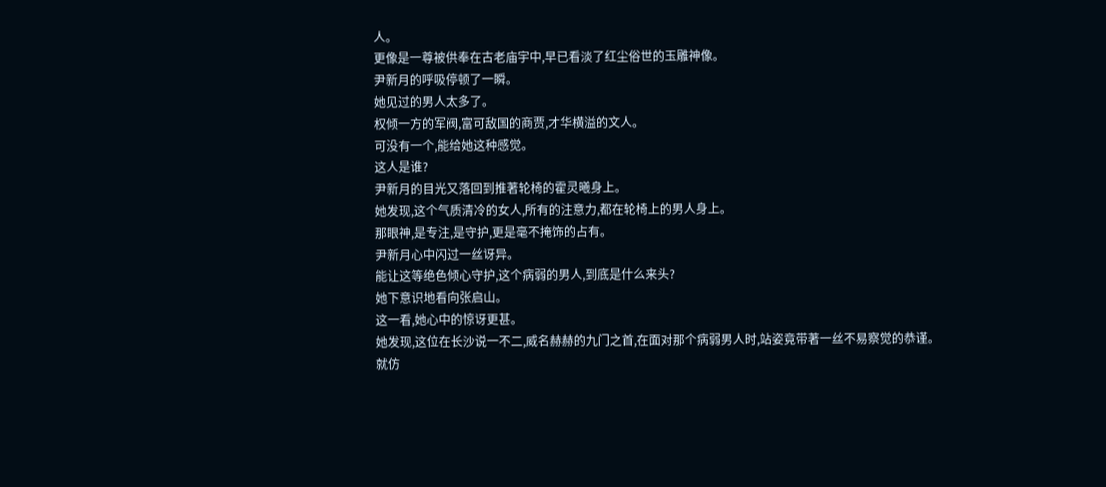人。
更像是一尊被供奉在古老庙宇中,早已看淡了红尘俗世的玉雕神像。
尹新月的呼吸停顿了一瞬。
她见过的男人太多了。
权倾一方的军阀,富可敌国的商贾,才华横溢的文人。
可没有一个,能给她这种感觉。
这人是谁?
尹新月的目光又落回到推著轮椅的霍灵曦身上。
她发现,这个气质清冷的女人,所有的注意力,都在轮椅上的男人身上。
那眼神,是专注,是守护,更是毫不掩饰的占有。
尹新月心中闪过一丝讶异。
能让这等绝色倾心守护,这个病弱的男人,到底是什么来头?
她下意识地看向张启山。
这一看,她心中的惊讶更甚。
她发现,这位在长沙说一不二,威名赫赫的九门之首,在面对那个病弱男人时,站姿竟带著一丝不易察觉的恭谨。
就仿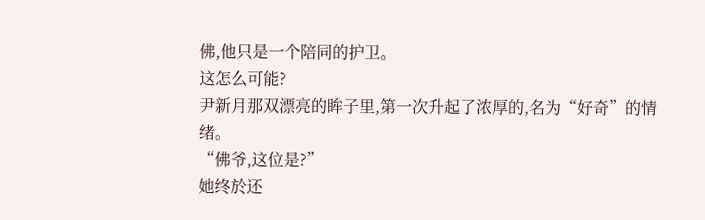佛,他只是一个陪同的护卫。
这怎么可能?
尹新月那双漂亮的眸子里,第一次升起了浓厚的,名为“好奇”的情绪。
“佛爷,这位是?”
她终於还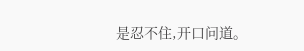是忍不住,开口问道。